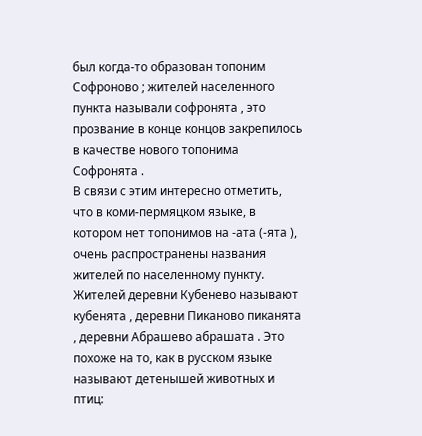был когда-то образован топоним Софроново ; жителей населенного пункта называли софронята , это прозвание в конце концов закрепилось в качестве нового топонима Софронята .
В связи с этим интересно отметить, что в коми-пермяцком языке, в котором нет топонимов на -ата (-ята ), очень распространены названия жителей по населенному пункту. Жителей деревни Кубенево называют кубенята , деревни Пиканово пиканята , деревни Абрашево абрашата . Это похоже на то, как в русском языке называют детенышей животных и птиц: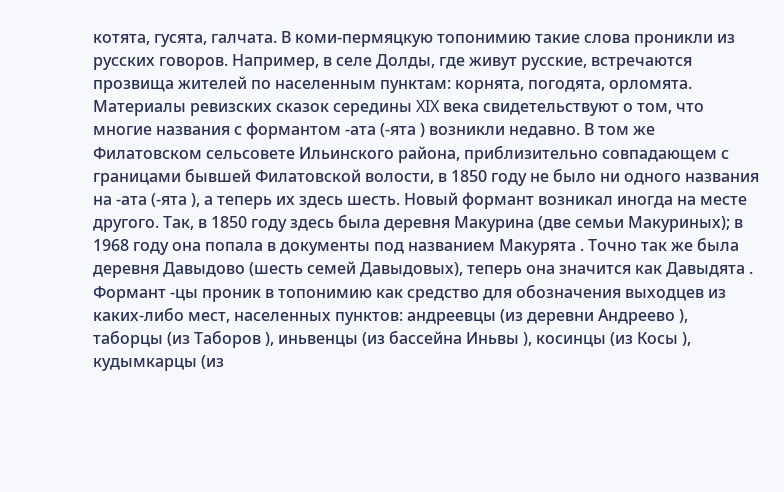котята, гусята, галчата. В коми-пермяцкую топонимию такие слова проникли из русских говоров. Например, в селе Долды, где живут русские, встречаются прозвища жителей по населенным пунктам: корнята, погодята, орломята.
Материалы ревизских сказок середины XIX века свидетельствуют о том, что многие названия с формантом -ата (-ята ) возникли недавно. В том же Филатовском сельсовете Ильинского района, приблизительно совпадающем с границами бывшей Филатовской волости, в 1850 году не было ни одного названия на -ата (-ята ), а теперь их здесь шесть. Новый формант возникал иногда на месте другого. Так, в 1850 году здесь была деревня Макурина (две семьи Макуриных); в 1968 году она попала в документы под названием Макурята . Точно так же была деревня Давыдово (шесть семей Давыдовых), теперь она значится как Давыдята .
Формант -цы проник в топонимию как средство для обозначения выходцев из каких-либо мест, населенных пунктов: андреевцы (из деревни Андреево ), таборцы (из Таборов ), иньвенцы (из бассейна Иньвы ), косинцы (из Косы ), кудымкарцы (из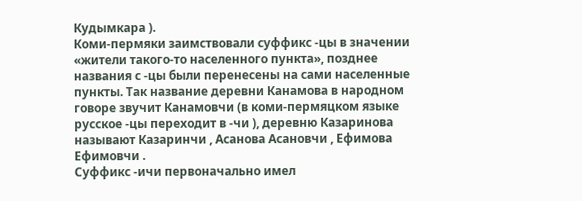Кудымкара ).
Коми-пермяки заимствовали суффикс -цы в значении «жители такого-то населенного пункта», позднее названия с -цы были перенесены на сами населенные пункты. Так название деревни Канамова в народном говоре звучит Канамовчи (в коми-пермяцком языке русское -цы переходит в -чи ), деревню Казаринова называют Казаринчи , Асанова Асановчи , Ефимова Ефимовчи .
Суффикс -ичи первоначально имел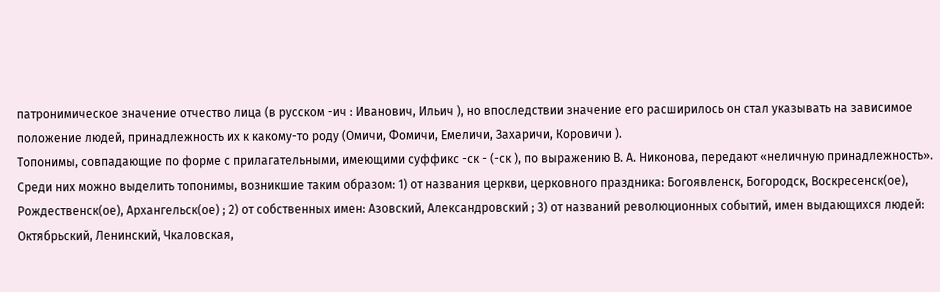патронимическое значение отчество лица (в русском -ич : Иванович, Ильич ), но впоследствии значение его расширилось он стал указывать на зависимое положение людей, принадлежность их к какому-то роду (Омичи, Фомичи, Емеличи, Захаричи, Коровичи ).
Топонимы, совпадающие по форме с прилагательными, имеющими суффикс -ск - (-ск ), по выражению В. А. Никонова, передают «неличную принадлежность». Среди них можно выделить топонимы, возникшие таким образом: 1) от названия церкви, церковного праздника: Богоявленск, Богородск, Воскресенск(ое), Рождественск(ое), Архангельск(ое) ; 2) от собственных имен: Азовский, Александровский ; 3) от названий революционных событий, имен выдающихся людей: Октябрьский, Ленинский, Чкаловская,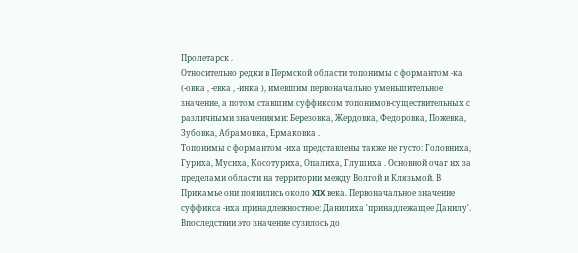Пролетарск .
Относительно редки в Пермской области топонимы с формантом -ка (-овка , -евка , -инка ), имевшим первоначально уменьшительное значение, а потом ставшим суффиксом топонимов-существительных с различными значениями: Березовка, Жердовка, Федоровка, Пожевка, Зубовка, Абрамовка, Ермаковка .
Топонимы с формантом -иха представлены также не густо: Головниха, Гуриха, Мусиха, Косотуриха, Опалиха, Глушиха . Основной очаг их за пределами области на территории между Волгой и Клязьмой. В Прикамье они появились около XIX века. Первоначальное значение суффикса -иха принадлежностное: Данилиха 'принадлежащее Данилу'. Впоследствии это значение сузилось до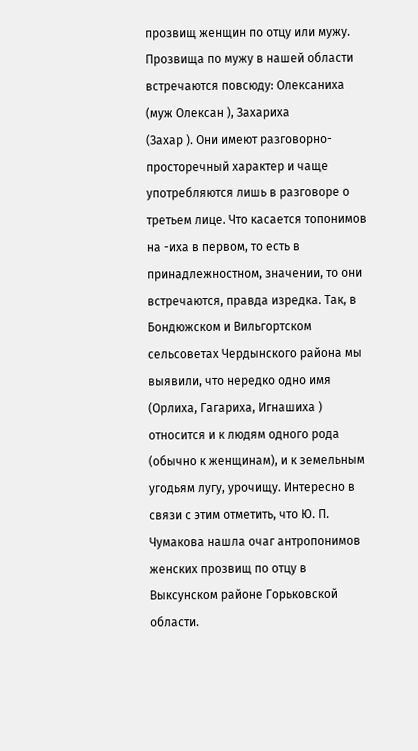прозвищ женщин по отцу или мужу. Прозвища по мужу в нашей области встречаются повсюду: Олексаниха (муж Олексан ), Захариха
(Захар ). Они имеют разговорно-просторечный характер и чаще употребляются лишь в разговоре о третьем лице. Что касается топонимов на -иха в первом, то есть в принадлежностном, значении, то они встречаются, правда изредка. Так, в Бондюжском и Вильгортском сельсоветах Чердынского района мы выявили, что нередко одно имя (Орлиха, Гагариха, Игнашиха ) относится и к людям одного рода (обычно к женщинам), и к земельным угодьям лугу, урочищу. Интересно в связи с этим отметить, что Ю. П. Чумакова нашла очаг антропонимов женских прозвищ по отцу в Выксунском районе Горьковской области.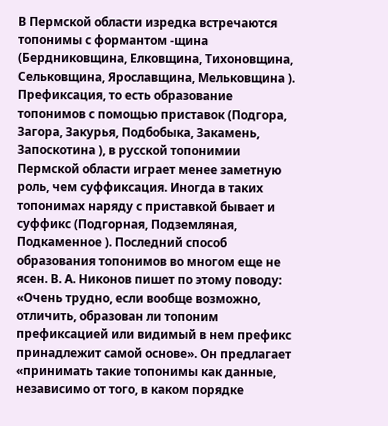В Пермской области изредка встречаются топонимы с формантом -щина (Бердниковщина, Елковщина, Тихоновщина, Сельковщина, Ярославщина, Мельковщина ).
Префиксация, то есть образование топонимов с помощью приставок (Подгора, Загора, Закурья, Подбобыка, Закамень, Запоскотина ), в русской топонимии Пермской области играет менее заметную роль, чем суффиксация. Иногда в таких топонимах наряду с приставкой бывает и суффикс (Подгорная, Подземляная, Подкаменное ). Последний способ образования топонимов во многом еще не ясен. В. А. Никонов пишет по этому поводу: «Очень трудно, если вообще возможно, отличить, образован ли топоним префиксацией или видимый в нем префикс принадлежит самой основе». Он предлагает «принимать такие топонимы как данные, независимо от того, в каком порядке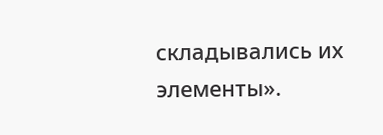складывались их элементы».